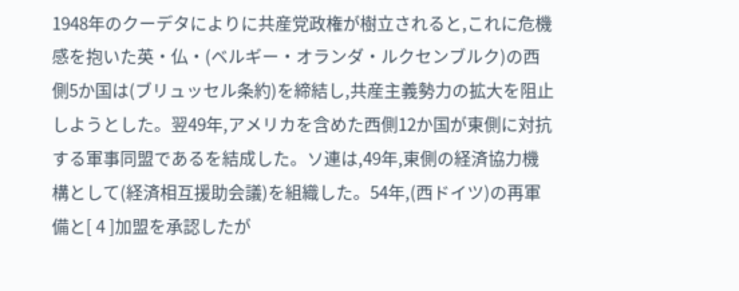1948年のクーデタによりに共産党政権が樹立されると,これに危機感を抱いた英・仏・(ベルギー・オランダ・ルクセンブルク)の西側5か国は(ブリュッセル条約)を締結し,共産主義勢力の拡大を阻止しようとした。翌49年,アメリカを含めた西側12か国が東側に対抗する軍事同盟であるを結成した。ソ連は,49年,東側の経済協力機構として(経済相互援助会議)を組織した。54年,(西ドイツ)の再軍備と[ 4 ]加盟を承認したが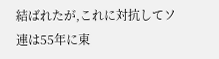結ばれたが,これに対抗してソ連は55年に東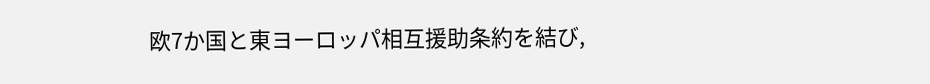欧7か国と東ヨーロッパ相互援助条約を結び,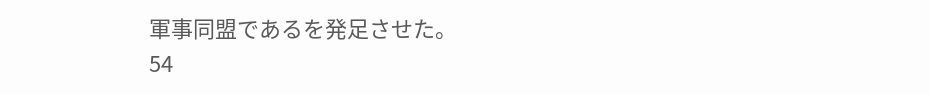軍事同盟であるを発足させた。
54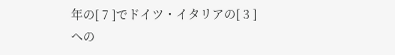年の[ 7 ]でドイツ・イタリアの[ 3 ]への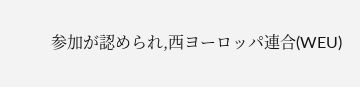参加が認められ,西ヨーロッパ連合(WEU)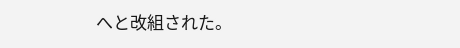へと改組された。